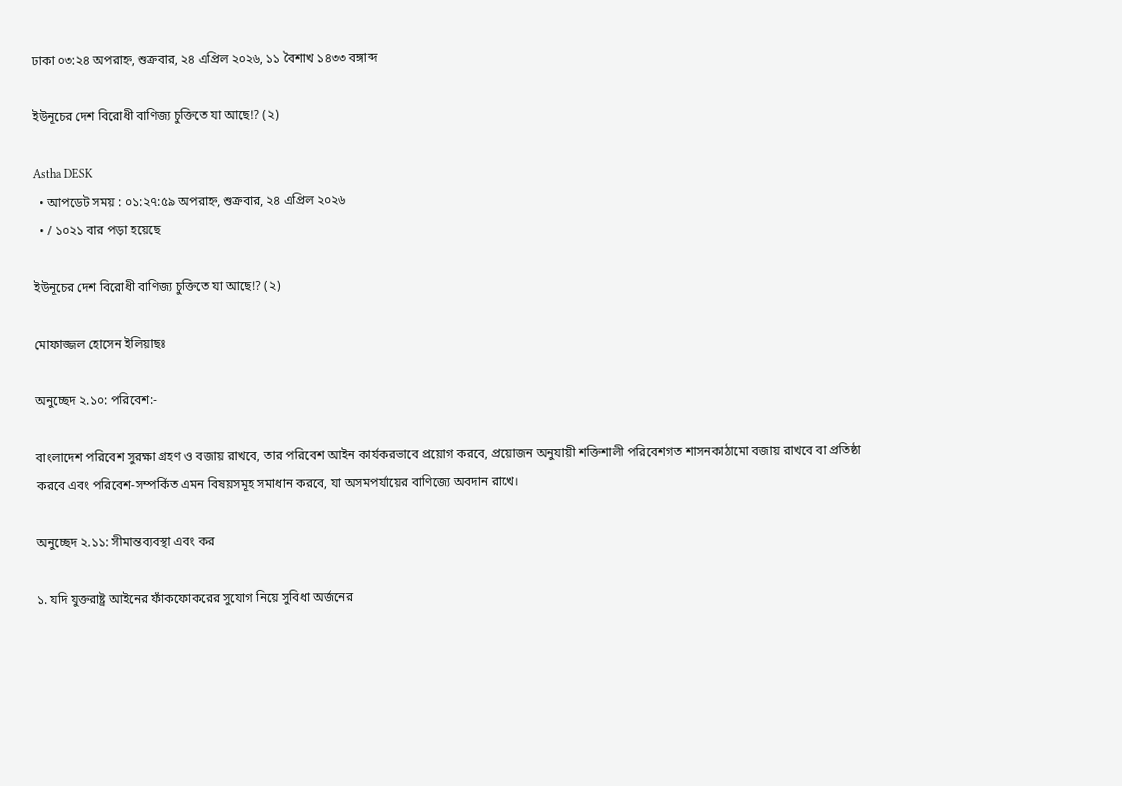ঢাকা ০৩:২৪ অপরাহ্ন, শুক্রবার, ২৪ এপ্রিল ২০২৬, ১১ বৈশাখ ১৪৩৩ বঙ্গাব্দ

ইউনূচের দেশ বিরোধী বাণিজ্য চুক্তিতে যা আছে!? (২)

Astha DESK
  • আপডেট সময় : ০১:২৭:৫৯ অপরাহ্ন, শুক্রবার, ২৪ এপ্রিল ২০২৬
  • / ১০২১ বার পড়া হয়েছে

ইউনূচের দেশ বিরোধী বাণিজ্য চুক্তিতে যা আছে!? (২)

মোফাজ্জল হোসেন ইলিয়াছঃ

অনুচ্ছেদ ২.১০: পরিবেশ:-

বাংলাদেশ পরিবেশ সুরক্ষা গ্রহণ ও বজায় রাখবে, তার পরিবেশ আইন কার্যকরভাবে প্রয়োগ করবে, প্রয়োজন অনুযায়ী শক্তিশালী পরিবেশগত শাসনকাঠামো বজায় রাখবে বা প্রতিষ্ঠা করবে এবং পরিবেশ-সম্পর্কিত এমন বিষয়সমূহ সমাধান করবে, যা অসমপর্যায়ের বাণিজ্যে অবদান রাখে।

অনুচ্ছেদ ২.১১: সীমান্তব্যবস্থা এবং কর

১. যদি যুক্তরাষ্ট্র আইনের ফাঁকফোকরের সুযোগ নিয়ে সুবিধা অর্জনের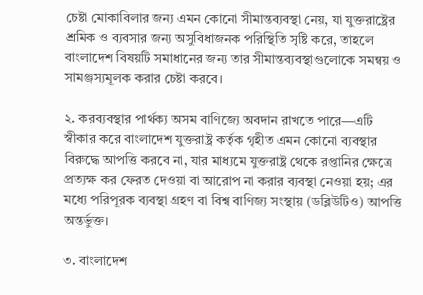চেষ্টা মোকাবিলার জন্য এমন কোনো সীমান্তব্যবস্থা নেয়, যা যুক্তরাষ্ট্রের শ্রমিক ও ব্যবসার জন্য অসুবিধাজনক পরিস্থিতি সৃষ্টি করে, তাহলে বাংলাদেশ বিষয়টি সমাধানের জন্য তার সীমান্তব্যবস্থাগুলোকে সমন্বয় ও সামঞ্জস্যমূলক করার চেষ্টা করবে।

২. করব্যবস্থার পার্থক্য অসম বাণিজ্যে অবদান রাখতে পারে—এটি স্বীকার করে বাংলাদেশ যুক্তরাষ্ট্র কর্তৃক গৃহীত এমন কোনো ব্যবস্থার বিরুদ্ধে আপত্তি করবে না, যার মাধ্যমে যুক্তরাষ্ট্র থেকে রপ্তানির ক্ষেত্রে প্রত্যক্ষ কর ফেরত দেওয়া বা আরোপ না করার ব্যবস্থা নেওয়া হয়; এর মধ্যে পরিপূরক ব্যবস্থা গ্রহণ বা বিশ্ব বাণিজ্য সংস্থায় (ডব্লিউটিও) আপত্তি অন্তর্ভুক্ত।

৩. বাংলাদেশ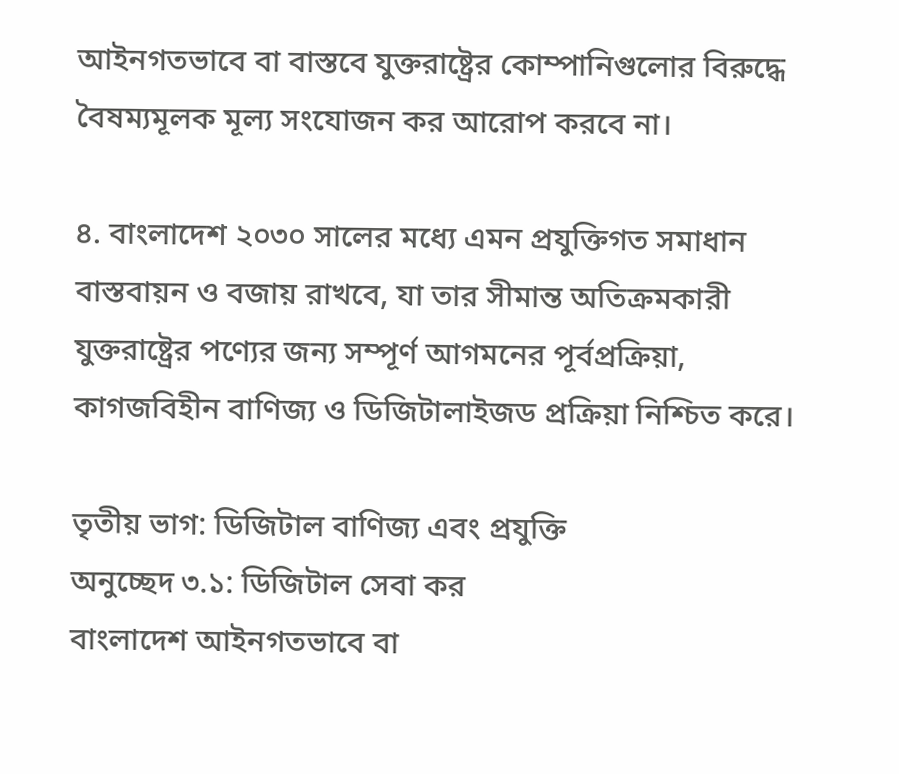আইনগতভাবে বা বাস্তবে যুক্তরাষ্ট্রের কোম্পানিগুলোর বিরুদ্ধে বৈষম্যমূলক মূল্য সংযোজন কর আরোপ করবে না।

৪. বাংলাদেশ ২০৩০ সালের মধ্যে এমন প্রযুক্তিগত সমাধান বাস্তবায়ন ও বজায় রাখবে, যা তার সীমান্ত অতিক্রমকারী যুক্তরাষ্ট্রের পণ্যের জন্য সম্পূর্ণ আগমনের পূর্বপ্রক্রিয়া, কাগজবিহীন বাণিজ্য ও ডিজিটালাইজড প্রক্রিয়া নিশ্চিত করে।

তৃতীয় ভাগ: ডিজিটাল বাণিজ্য এবং প্রযুক্তি
অনুচ্ছেদ ৩.১: ডিজিটাল সেবা কর
বাংলাদেশ আইনগতভাবে বা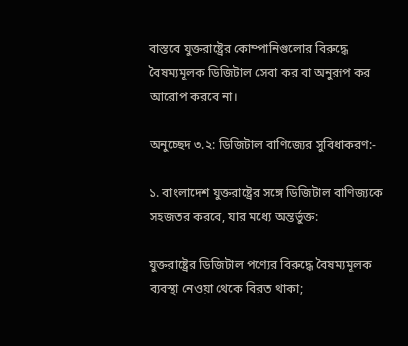বাস্তবে যুক্তরাষ্ট্রের কোম্পানিগুলোর বিরুদ্ধে বৈষম্যমূলক ডিজিটাল সেবা কর বা অনুরূপ কর আরোপ করবে না।

অনুচ্ছেদ ৩.২: ডিজিটাল বাণিজ্যের সুবিধাকরণ:-

১. বাংলাদেশ যুক্তরাষ্ট্রের সঙ্গে ডিজিটাল বাণিজ্যকে সহজতর করবে, যার মধ্যে অন্তর্ভুক্ত:

যুক্তরাষ্ট্রের ডিজিটাল পণ্যের বিরুদ্ধে বৈষম্যমূলক ব্যবস্থা নেওয়া থেকে বিরত থাকা;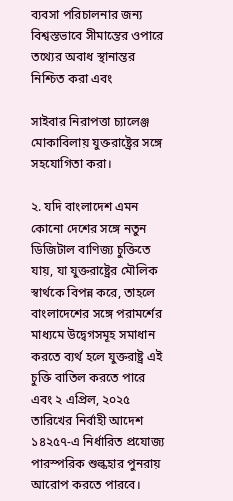ব্যবসা পরিচালনার জন্য বিশ্বস্তভাবে সীমান্তের ওপারে তথ্যের অবাধ স্থানান্তর নিশ্চিত করা এবং

সাইবার নিরাপত্তা চ্যালেঞ্জ মোকাবিলায় যুক্তরাষ্ট্রের সঙ্গে সহযোগিতা করা।

২. যদি বাংলাদেশ এমন কোনো দেশের সঙ্গে নতুন ডিজিটাল বাণিজ্য চুক্তিতে যায়, যা যুক্তরাষ্ট্রের মৌলিক স্বার্থকে বিপন্ন করে, তাহলে বাংলাদেশের সঙ্গে পরামর্শের মাধ্যমে উদ্বেগসমূহ সমাধান করতে ব্যর্থ হলে যুক্তরাষ্ট্র এই চুক্তি বাতিল করতে পারে এবং ২ এপ্রিল, ২০২৫ তারিখের নির্বাহী আদেশ ১৪২৫৭-এ নির্ধারিত প্রযোজ্য পারস্পরিক শুল্কহার পুনরায় আরোপ করতে পারবে।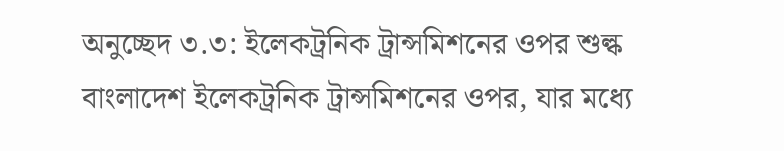অনুচ্ছেদ ৩.৩: ইলেকট্রনিক ট্রান্সমিশনের ওপর শুল্ক
বাংলাদেশ ইলেকট্রনিক ট্রান্সমিশনের ওপর, যার মধ্যে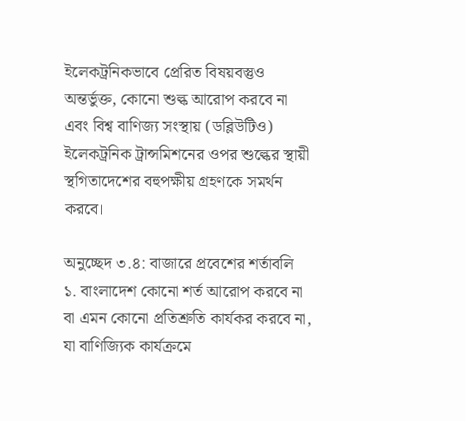ইলেকট্রনিকভাবে প্রেরিত বিষয়বস্তুও অন্তর্ভুক্ত, কোনো শুল্ক আরোপ করবে না এবং বিশ্ব বাণিজ্য সংস্থায় (ডব্লিউটিও) ইলেকট্রনিক ট্রান্সমিশনের ওপর শুল্কের স্থায়ী স্থগিতাদেশের বহুপক্ষীয় গ্রহণকে সমর্থন করবে।

অনুচ্ছেদ ৩.৪: বাজারে প্রবেশের শর্তাবলি
১. বাংলাদেশ কোনো শর্ত আরোপ করবে না বা এমন কোনো প্রতিশ্রুতি কার্যকর করবে না, যা বাণিজ্যিক কার্যক্রমে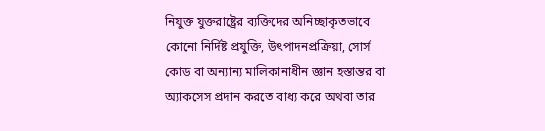নিযুক্ত যুক্তরাষ্ট্রের ব্যক্তিদের অনিচ্ছাকৃতভাবে কোনো নির্দিষ্ট প্রযুক্তি, উৎপাদনপ্রক্রিয়া, সোর্স কোড বা অন্যান্য মালিকানাধীন জ্ঞান হস্তান্তর বা অ্যাকসেস প্রদান করতে বাধ্য করে অথবা তার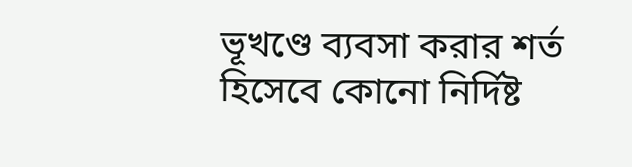ভূখণ্ডে ব্যবসা করার শর্ত হিসেবে কোনো নির্দিষ্ট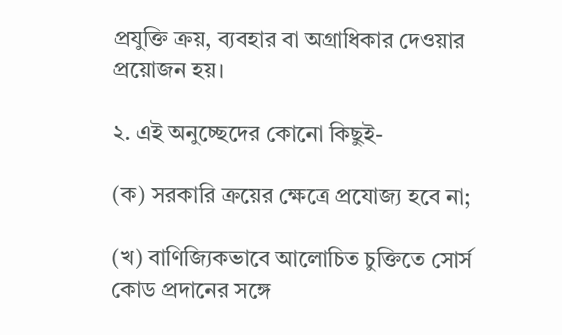প্রযুক্তি ক্রয়, ব্যবহার বা অগ্রাধিকার দেওয়ার প্রয়োজন হয়।

২. এই অনুচ্ছেদের কোনো কিছুই-

(ক) সরকারি ক্রয়ের ক্ষেত্রে প্রযোজ্য হবে না;

(খ) বাণিজ্যিকভাবে আলোচিত চুক্তিতে সোর্স কোড প্রদানের সঙ্গে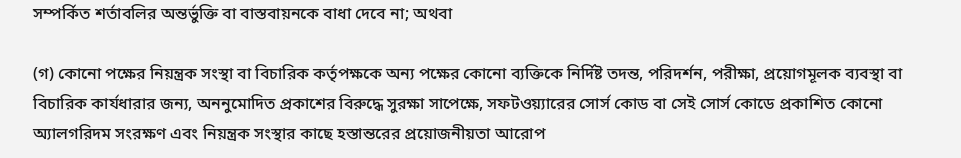সম্পর্কিত শর্তাবলির অন্তর্ভুক্তি বা বাস্তবায়নকে বাধা দেবে না; অথবা

(গ) কোনো পক্ষের নিয়ন্ত্রক সংস্থা বা বিচারিক কর্তৃপক্ষকে অন্য পক্ষের কোনো ব্যক্তিকে নির্দিষ্ট তদন্ত, পরিদর্শন, পরীক্ষা, প্রয়োগমূলক ব্যবস্থা বা বিচারিক কার্যধারার জন্য, অননুমোদিত প্রকাশের বিরুদ্ধে সুরক্ষা সাপেক্ষে, সফটওয়্যারের সোর্স কোড বা সেই সোর্স কোডে প্রকাশিত কোনো অ্যালগরিদম সংরক্ষণ এবং নিয়ন্ত্রক সংস্থার কাছে হস্তান্তরের প্রয়োজনীয়তা আরোপ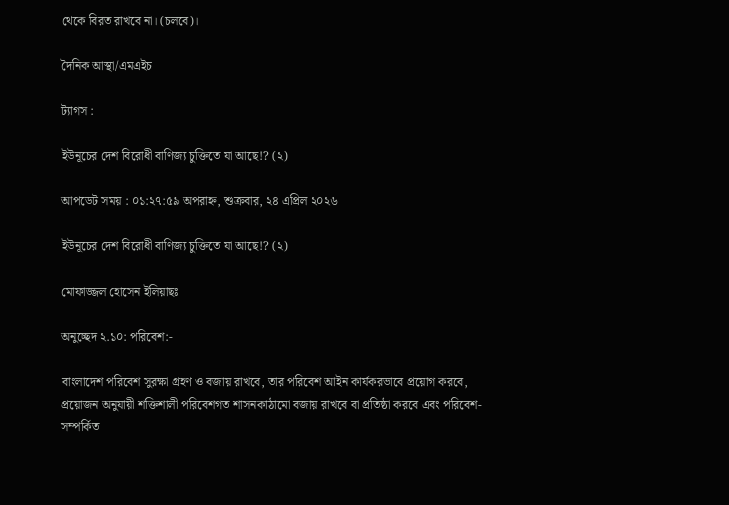থেকে বিরত রাখবে না। (চলবে)।

দৈনিক আস্থা/এমএইচ

ট্যাগস :

ইউনূচের দেশ বিরোধী বাণিজ্য চুক্তিতে যা আছে!? (২)

আপডেট সময় : ০১:২৭:৫৯ অপরাহ্ন, শুক্রবার, ২৪ এপ্রিল ২০২৬

ইউনূচের দেশ বিরোধী বাণিজ্য চুক্তিতে যা আছে!? (২)

মোফাজ্জল হোসেন ইলিয়াছঃ

অনুচ্ছেদ ২.১০: পরিবেশ:-

বাংলাদেশ পরিবেশ সুরক্ষা গ্রহণ ও বজায় রাখবে, তার পরিবেশ আইন কার্যকরভাবে প্রয়োগ করবে, প্রয়োজন অনুযায়ী শক্তিশালী পরিবেশগত শাসনকাঠামো বজায় রাখবে বা প্রতিষ্ঠা করবে এবং পরিবেশ-সম্পর্কিত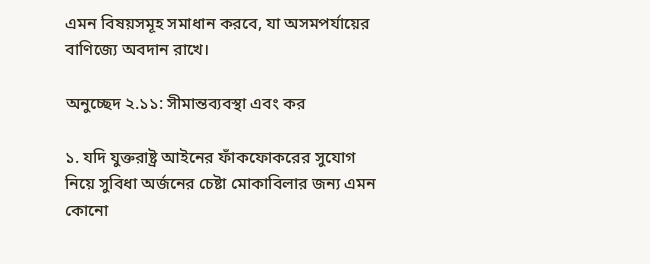এমন বিষয়সমূহ সমাধান করবে, যা অসমপর্যায়ের বাণিজ্যে অবদান রাখে।

অনুচ্ছেদ ২.১১: সীমান্তব্যবস্থা এবং কর

১. যদি যুক্তরাষ্ট্র আইনের ফাঁকফোকরের সুযোগ নিয়ে সুবিধা অর্জনের চেষ্টা মোকাবিলার জন্য এমন কোনো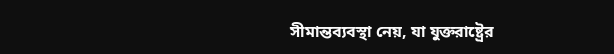সীমান্তব্যবস্থা নেয়, যা যুক্তরাষ্ট্রের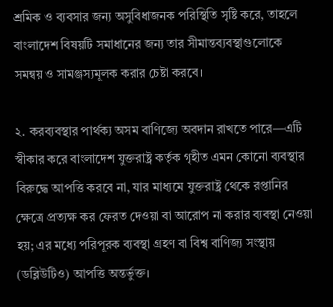শ্রমিক ও ব্যবসার জন্য অসুবিধাজনক পরিস্থিতি সৃষ্টি করে, তাহলে বাংলাদেশ বিষয়টি সমাধানের জন্য তার সীমান্তব্যবস্থাগুলোকে সমন্বয় ও সামঞ্জস্যমূলক করার চেষ্টা করবে।

২. করব্যবস্থার পার্থক্য অসম বাণিজ্যে অবদান রাখতে পারে—এটি স্বীকার করে বাংলাদেশ যুক্তরাষ্ট্র কর্তৃক গৃহীত এমন কোনো ব্যবস্থার বিরুদ্ধে আপত্তি করবে না, যার মাধ্যমে যুক্তরাষ্ট্র থেকে রপ্তানির ক্ষেত্রে প্রত্যক্ষ কর ফেরত দেওয়া বা আরোপ না করার ব্যবস্থা নেওয়া হয়; এর মধ্যে পরিপূরক ব্যবস্থা গ্রহণ বা বিশ্ব বাণিজ্য সংস্থায় (ডব্লিউটিও) আপত্তি অন্তর্ভুক্ত।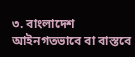৩. বাংলাদেশ আইনগতভাবে বা বাস্তবে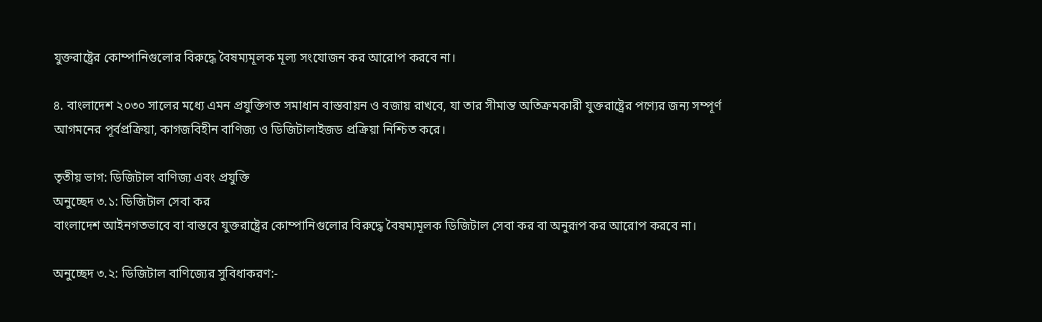যুক্তরাষ্ট্রের কোম্পানিগুলোর বিরুদ্ধে বৈষম্যমূলক মূল্য সংযোজন কর আরোপ করবে না।

৪. বাংলাদেশ ২০৩০ সালের মধ্যে এমন প্রযুক্তিগত সমাধান বাস্তবায়ন ও বজায় রাখবে, যা তার সীমান্ত অতিক্রমকারী যুক্তরাষ্ট্রের পণ্যের জন্য সম্পূর্ণ আগমনের পূর্বপ্রক্রিয়া, কাগজবিহীন বাণিজ্য ও ডিজিটালাইজড প্রক্রিয়া নিশ্চিত করে।

তৃতীয় ভাগ: ডিজিটাল বাণিজ্য এবং প্রযুক্তি
অনুচ্ছেদ ৩.১: ডিজিটাল সেবা কর
বাংলাদেশ আইনগতভাবে বা বাস্তবে যুক্তরাষ্ট্রের কোম্পানিগুলোর বিরুদ্ধে বৈষম্যমূলক ডিজিটাল সেবা কর বা অনুরূপ কর আরোপ করবে না।

অনুচ্ছেদ ৩.২: ডিজিটাল বাণিজ্যের সুবিধাকরণ:-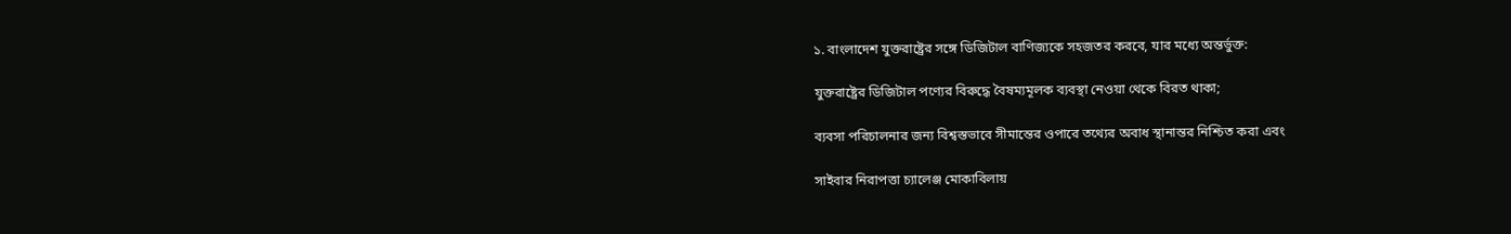১. বাংলাদেশ যুক্তরাষ্ট্রের সঙ্গে ডিজিটাল বাণিজ্যকে সহজতর করবে, যার মধ্যে অন্তর্ভুক্ত:

যুক্তরাষ্ট্রের ডিজিটাল পণ্যের বিরুদ্ধে বৈষম্যমূলক ব্যবস্থা নেওয়া থেকে বিরত থাকা;

ব্যবসা পরিচালনার জন্য বিশ্বস্তভাবে সীমান্তের ওপারে তথ্যের অবাধ স্থানান্তর নিশ্চিত করা এবং

সাইবার নিরাপত্তা চ্যালেঞ্জ মোকাবিলায়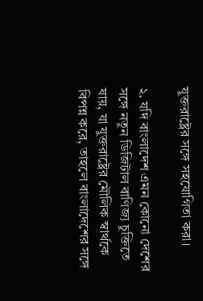যুক্তরাষ্ট্রের সঙ্গে সহযোগিতা করা।

২. যদি বাংলাদেশ এমন কোনো দেশের সঙ্গে নতুন ডিজিটাল বাণিজ্য চুক্তিতে যায়, যা যুক্তরাষ্ট্রের মৌলিক স্বার্থকে বিপন্ন করে, তাহলে বাংলাদেশের সঙ্গে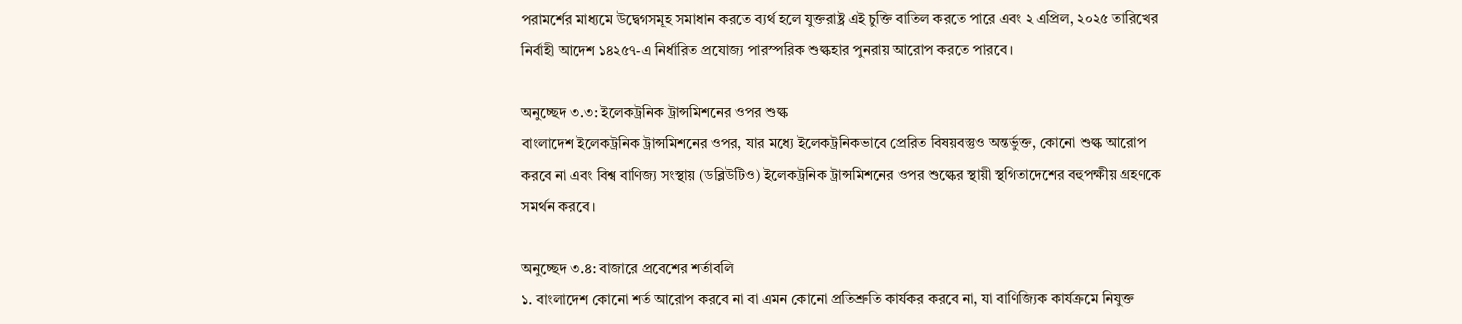পরামর্শের মাধ্যমে উদ্বেগসমূহ সমাধান করতে ব্যর্থ হলে যুক্তরাষ্ট্র এই চুক্তি বাতিল করতে পারে এবং ২ এপ্রিল, ২০২৫ তারিখের নির্বাহী আদেশ ১৪২৫৭-এ নির্ধারিত প্রযোজ্য পারস্পরিক শুল্কহার পুনরায় আরোপ করতে পারবে।

অনুচ্ছেদ ৩.৩: ইলেকট্রনিক ট্রান্সমিশনের ওপর শুল্ক
বাংলাদেশ ইলেকট্রনিক ট্রান্সমিশনের ওপর, যার মধ্যে ইলেকট্রনিকভাবে প্রেরিত বিষয়বস্তুও অন্তর্ভুক্ত, কোনো শুল্ক আরোপ করবে না এবং বিশ্ব বাণিজ্য সংস্থায় (ডব্লিউটিও) ইলেকট্রনিক ট্রান্সমিশনের ওপর শুল্কের স্থায়ী স্থগিতাদেশের বহুপক্ষীয় গ্রহণকে সমর্থন করবে।

অনুচ্ছেদ ৩.৪: বাজারে প্রবেশের শর্তাবলি
১. বাংলাদেশ কোনো শর্ত আরোপ করবে না বা এমন কোনো প্রতিশ্রুতি কার্যকর করবে না, যা বাণিজ্যিক কার্যক্রমে নিযুক্ত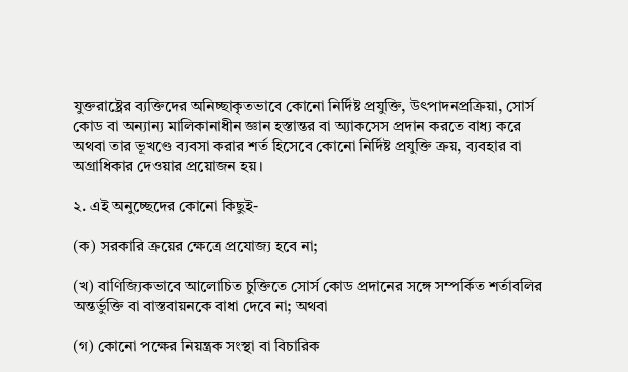যুক্তরাষ্ট্রের ব্যক্তিদের অনিচ্ছাকৃতভাবে কোনো নির্দিষ্ট প্রযুক্তি, উৎপাদনপ্রক্রিয়া, সোর্স কোড বা অন্যান্য মালিকানাধীন জ্ঞান হস্তান্তর বা অ্যাকসেস প্রদান করতে বাধ্য করে অথবা তার ভূখণ্ডে ব্যবসা করার শর্ত হিসেবে কোনো নির্দিষ্ট প্রযুক্তি ক্রয়, ব্যবহার বা অগ্রাধিকার দেওয়ার প্রয়োজন হয়।

২. এই অনুচ্ছেদের কোনো কিছুই-

(ক) সরকারি ক্রয়ের ক্ষেত্রে প্রযোজ্য হবে না;

(খ) বাণিজ্যিকভাবে আলোচিত চুক্তিতে সোর্স কোড প্রদানের সঙ্গে সম্পর্কিত শর্তাবলির অন্তর্ভুক্তি বা বাস্তবায়নকে বাধা দেবে না; অথবা

(গ) কোনো পক্ষের নিয়ন্ত্রক সংস্থা বা বিচারিক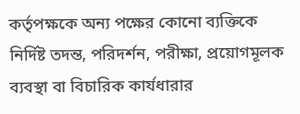কর্তৃপক্ষকে অন্য পক্ষের কোনো ব্যক্তিকে নির্দিষ্ট তদন্ত, পরিদর্শন, পরীক্ষা, প্রয়োগমূলক ব্যবস্থা বা বিচারিক কার্যধারার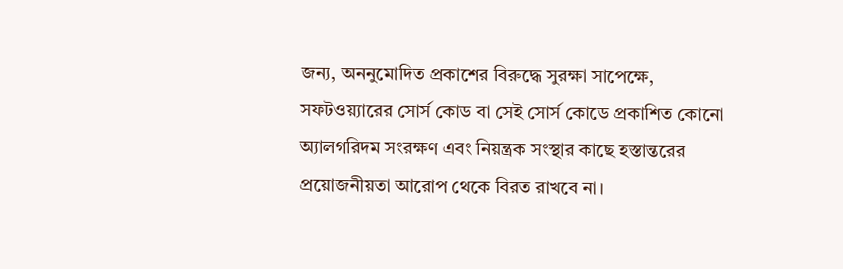জন্য, অননুমোদিত প্রকাশের বিরুদ্ধে সুরক্ষা সাপেক্ষে, সফটওয়্যারের সোর্স কোড বা সেই সোর্স কোডে প্রকাশিত কোনো অ্যালগরিদম সংরক্ষণ এবং নিয়ন্ত্রক সংস্থার কাছে হস্তান্তরের প্রয়োজনীয়তা আরোপ থেকে বিরত রাখবে না।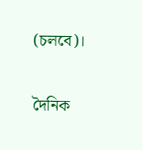(চলবে)।

দৈনিক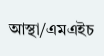আস্থা/এমএইচ